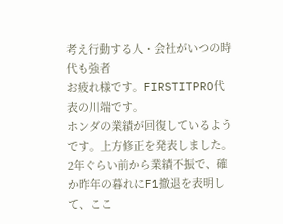考え行動する人・会社がいつの時代も強者
お疲れ様です。FIRSTITPRO代表の川端です。
ホンダの業績が回復しているようです。上方修正を発表しました。2年ぐらい前から業績不振で、確か昨年の暮れにF1撤退を表明して、ここ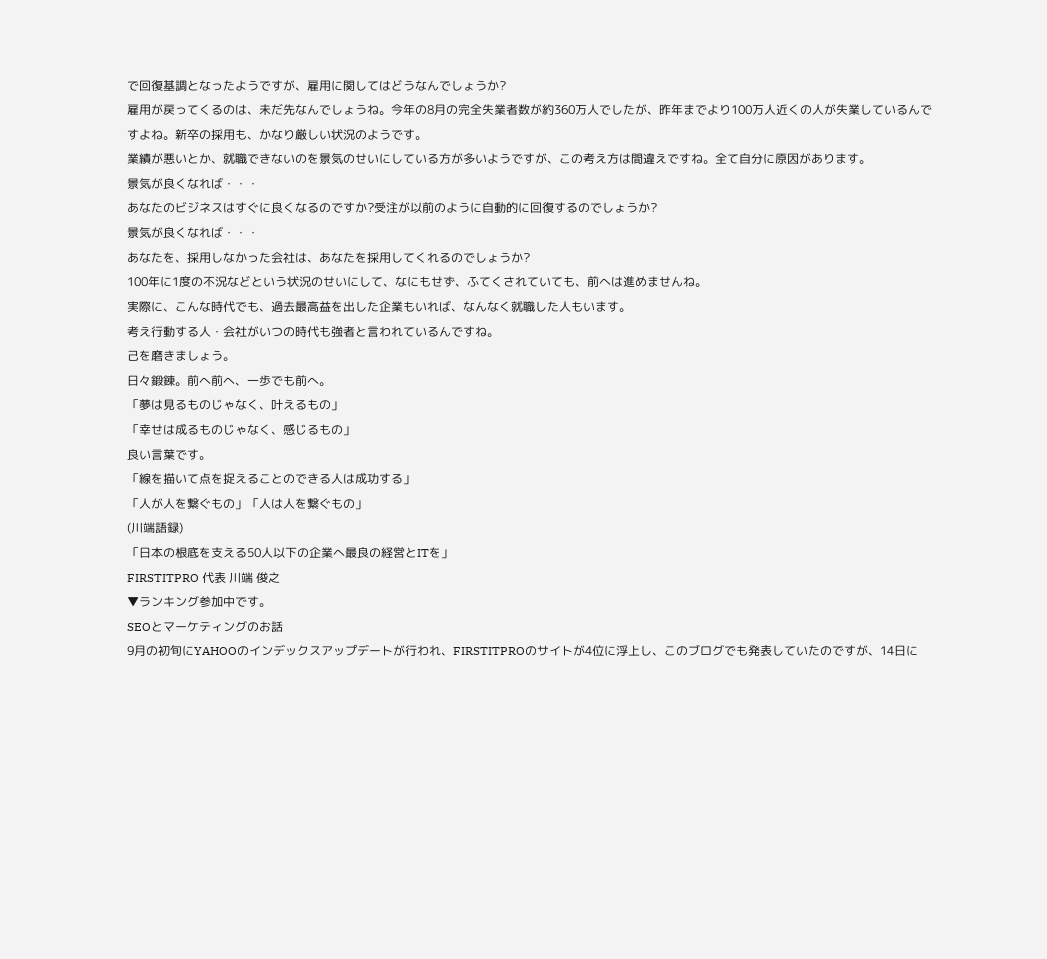で回復基調となったようですが、雇用に関してはどうなんでしょうか?
雇用が戻ってくるのは、未だ先なんでしょうね。今年の8月の完全失業者数が約360万人でしたが、昨年までより100万人近くの人が失業しているんですよね。新卒の採用も、かなり厳しい状況のようです。
業績が悪いとか、就職できないのを景気のせいにしている方が多いようですが、この考え方は間違えですね。全て自分に原因があります。
景気が良くなれば・・・
あなたのビジネスはすぐに良くなるのですか?受注が以前のように自動的に回復するのでしょうか?
景気が良くなれば・・・
あなたを、採用しなかった会社は、あなたを採用してくれるのでしょうか?
100年に1度の不況などという状況のせいにして、なにもせず、ふてくされていても、前へは進めませんね。
実際に、こんな時代でも、過去最高益を出した企業もいれば、なんなく就職した人もいます。
考え行動する人・会社がいつの時代も強者と言われているんですね。
己を磨きましょう。
日々鍛錬。前へ前へ、一歩でも前へ。
「夢は見るものじゃなく、叶えるもの」
「幸せは成るものじゃなく、感じるもの」
良い言葉です。
「線を描いて点を捉えることのできる人は成功する」
「人が人を繋ぐもの」「人は人を繋ぐもの」
(川端語録)
「日本の根底を支える50人以下の企業へ最良の経営とITを」
FIRSTITPRO 代表 川端 俊之
▼ランキング参加中です。
SEOとマーケティングのお話
9月の初旬にYAHOOのインデックスアップデートが行われ、FIRSTITPROのサイトが4位に浮上し、このブログでも発表していたのですが、14日に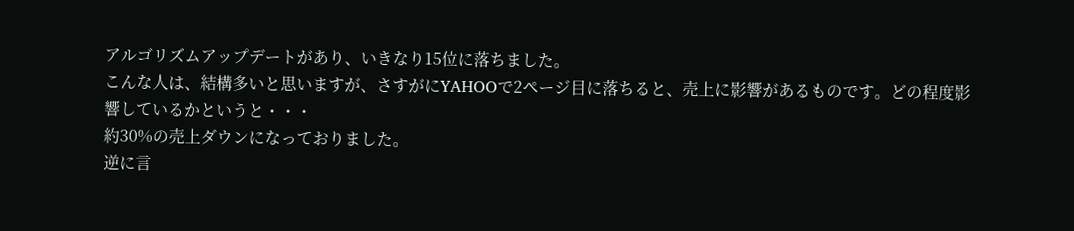アルゴリズムアップデートがあり、いきなり15位に落ちました。
こんな人は、結構多いと思いますが、さすがにYAHOOで2ページ目に落ちると、売上に影響があるものです。どの程度影響しているかというと・・・
約30%の売上ダウンになっておりました。
逆に言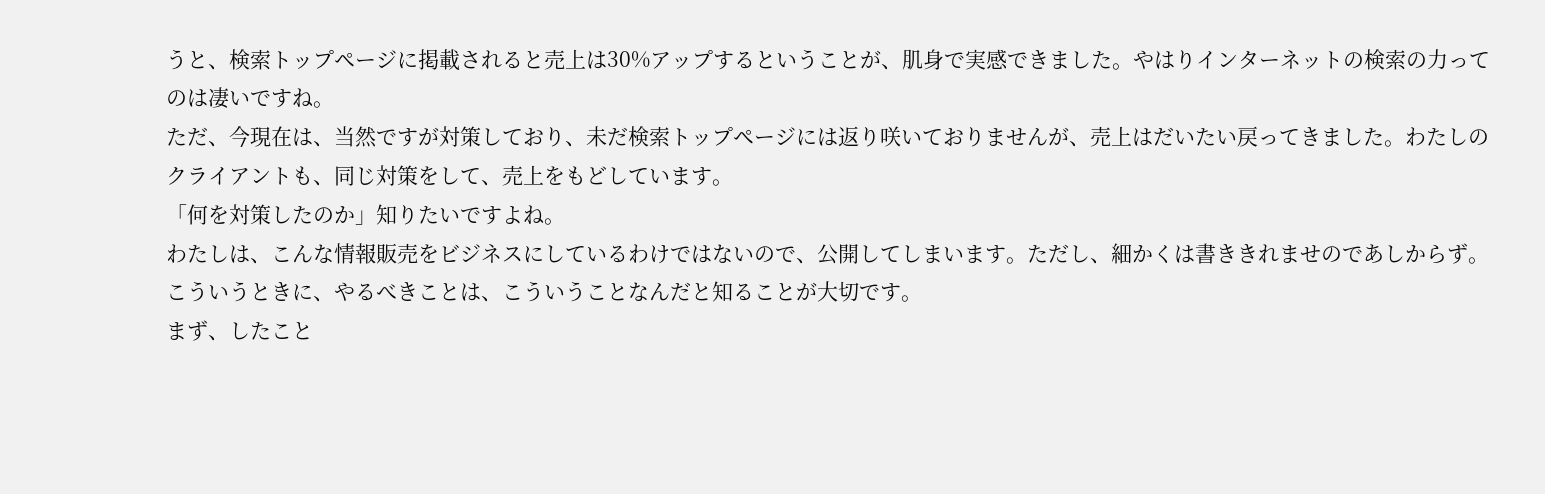うと、検索トップページに掲載されると売上は30%アップするということが、肌身で実感できました。やはりインターネットの検索の力ってのは凄いですね。
ただ、今現在は、当然ですが対策しており、未だ検索トップページには返り咲いておりませんが、売上はだいたい戻ってきました。わたしのクライアントも、同じ対策をして、売上をもどしています。
「何を対策したのか」知りたいですよね。
わたしは、こんな情報販売をビジネスにしているわけではないので、公開してしまいます。ただし、細かくは書ききれませのであしからず。
こういうときに、やるべきことは、こういうことなんだと知ることが大切です。
まず、したこと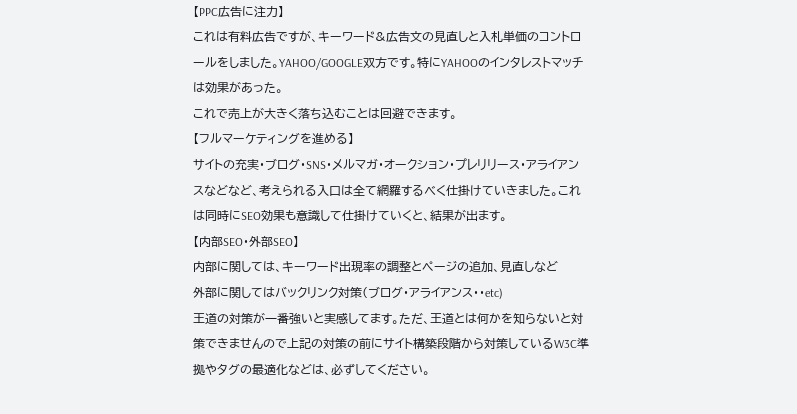【PPC広告に注力】
これは有料広告ですが、キーワード&広告文の見直しと入札単価のコントロールをしました。YAHOO/GOOGLE双方です。特にYAHOOのインタレストマッチは効果があった。
これで売上が大きく落ち込むことは回避できます。
【フルマーケティングを進める】
サイトの充実・ブログ・SNS・メルマガ・オークション・プレリリース・アライアンスなどなど、考えられる入口は全て網羅するべく仕掛けていきました。これは同時にSEO効果も意識して仕掛けていくと、結果が出ます。
【内部SEO・外部SEO】
内部に関しては、キーワード出現率の調整とページの追加、見直しなど
外部に関してはバックリンク対策(ブログ・アライアンス・・etc)
王道の対策が一番強いと実感してます。ただ、王道とは何かを知らないと対策できませんので上記の対策の前にサイト構築段階から対策しているW3C準拠やタグの最適化などは、必ずしてください。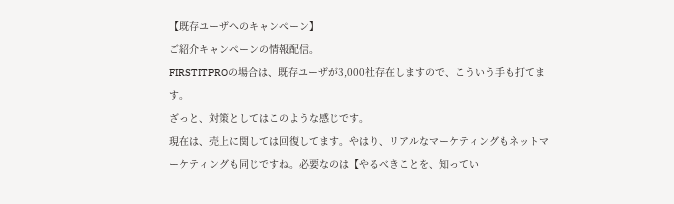【既存ユーザへのキャンペーン】
ご紹介キャンペーンの情報配信。
FIRSTITPROの場合は、既存ユーザが3,000社存在しますので、こういう手も打てます。
ざっと、対策としてはこのような感じです。
現在は、売上に関しては回復してます。やはり、リアルなマーケティングもネットマーケティングも同じですね。必要なのは【やるべきことを、知ってい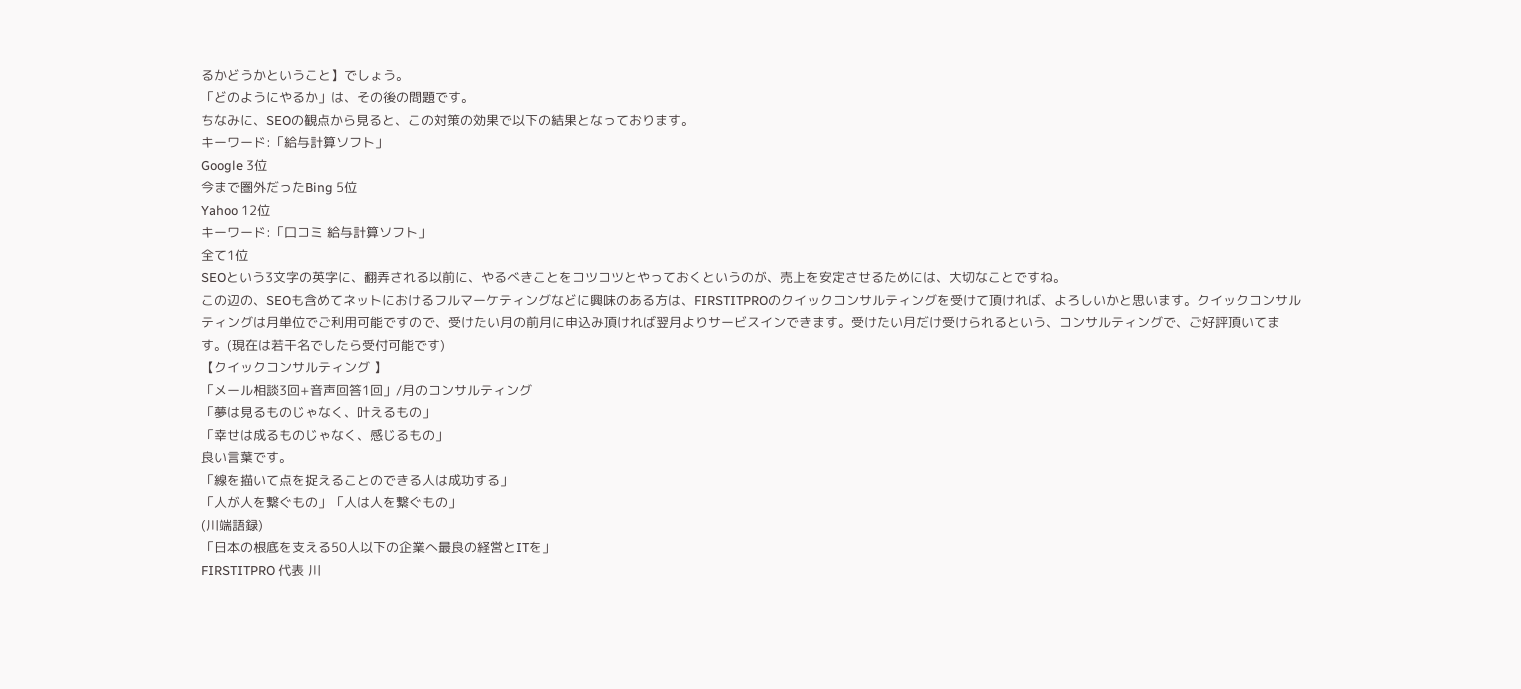るかどうかということ】でしょう。
「どのようにやるか」は、その後の問題です。
ちなみに、SEOの観点から見ると、この対策の効果で以下の結果となっております。
キーワード:「給与計算ソフト」
Google 3位
今まで圏外だったBing 5位
Yahoo 12位
キーワード:「口コミ 給与計算ソフト」
全て1位
SEOという3文字の英字に、翻弄される以前に、やるべきことをコツコツとやっておくというのが、売上を安定させるためには、大切なことですね。
この辺の、SEOも含めてネットにおけるフルマーケティングなどに興味のある方は、FIRSTITPROのクイックコンサルティングを受けて頂ければ、よろしいかと思います。クイックコンサルティングは月単位でご利用可能ですので、受けたい月の前月に申込み頂ければ翌月よりサービスインできます。受けたい月だけ受けられるという、コンサルティングで、ご好評頂いてます。(現在は若干名でしたら受付可能です)
【クイックコンサルティング 】
「メール相談3回+音声回答1回」/月のコンサルティング
「夢は見るものじゃなく、叶えるもの」
「幸せは成るものじゃなく、感じるもの」
良い言葉です。
「線を描いて点を捉えることのできる人は成功する」
「人が人を繋ぐもの」「人は人を繋ぐもの」
(川端語録)
「日本の根底を支える50人以下の企業へ最良の経営とITを」
FIRSTITPRO 代表 川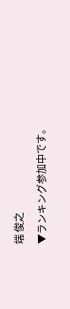端 俊之
▼ランキング参加中です。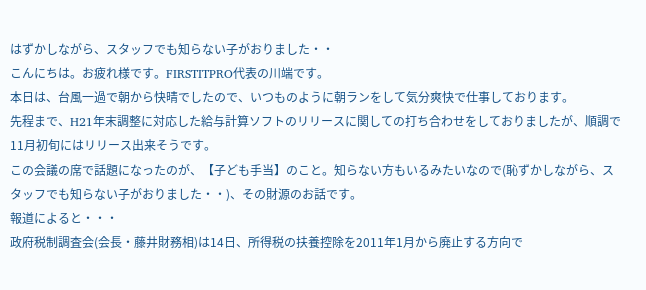はずかしながら、スタッフでも知らない子がおりました・・
こんにちは。お疲れ様です。FIRSTITPRO代表の川端です。
本日は、台風一過で朝から快晴でしたので、いつものように朝ランをして気分爽快で仕事しております。
先程まで、H21年末調整に対応した給与計算ソフトのリリースに関しての打ち合わせをしておりましたが、順調で11月初旬にはリリース出来そうです。
この会議の席で話題になったのが、【子ども手当】のこと。知らない方もいるみたいなので(恥ずかしながら、スタッフでも知らない子がおりました・・)、その財源のお話です。
報道によると・・・
政府税制調査会(会長・藤井財務相)は14日、所得税の扶養控除を2011年1月から廃止する方向で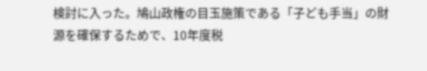検討に入った。鳩山政権の目玉施策である「子ども手当」の財源を確保するためで、10年度税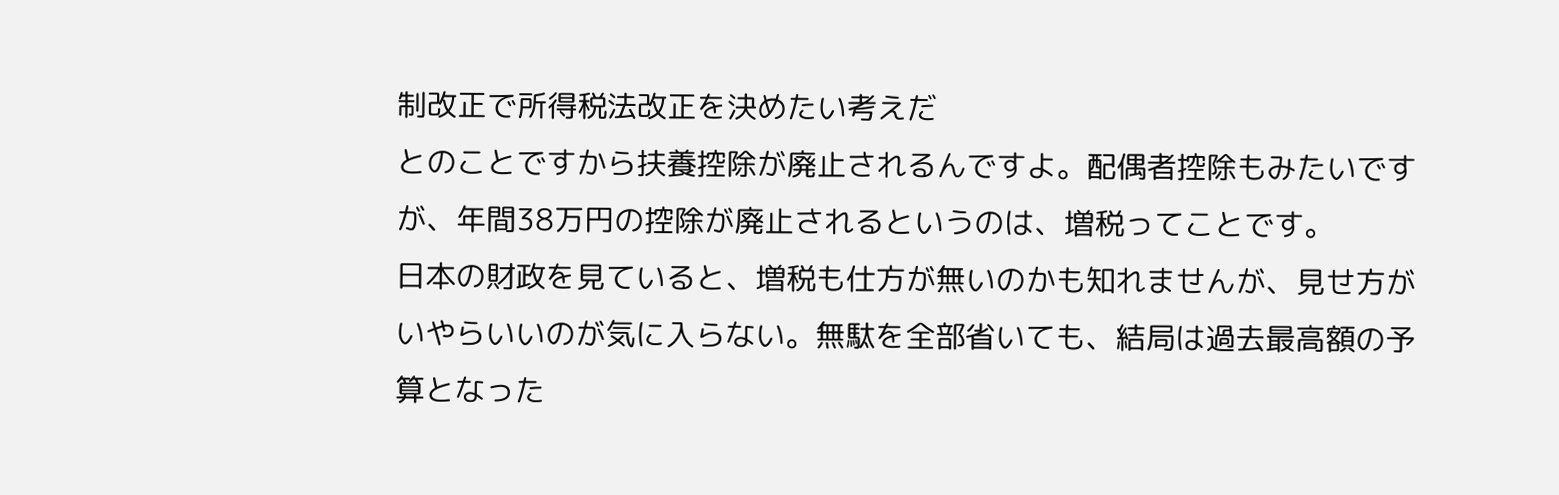制改正で所得税法改正を決めたい考えだ
とのことですから扶養控除が廃止されるんですよ。配偶者控除もみたいですが、年間38万円の控除が廃止されるというのは、増税ってことです。
日本の財政を見ていると、増税も仕方が無いのかも知れませんが、見せ方がいやらいいのが気に入らない。無駄を全部省いても、結局は過去最高額の予算となった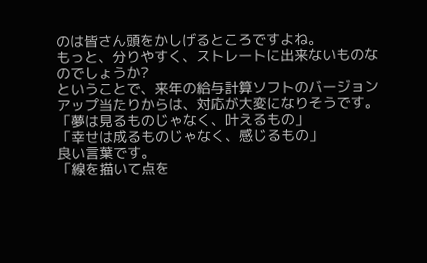のは皆さん頭をかしげるところですよね。
もっと、分りやすく、ストレートに出来ないものなのでしょうか?
ということで、来年の給与計算ソフトのバージョンアップ当たりからは、対応が大変になりそうです。
「夢は見るものじゃなく、叶えるもの」
「幸せは成るものじゃなく、感じるもの」
良い言葉です。
「線を描いて点を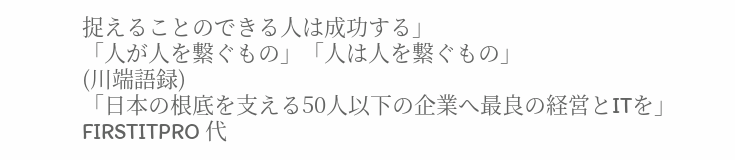捉えることのできる人は成功する」
「人が人を繋ぐもの」「人は人を繋ぐもの」
(川端語録)
「日本の根底を支える50人以下の企業へ最良の経営とITを」
FIRSTITPRO 代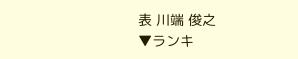表 川端 俊之
▼ランキ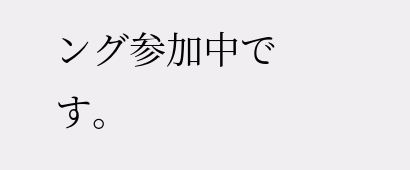ング参加中です。